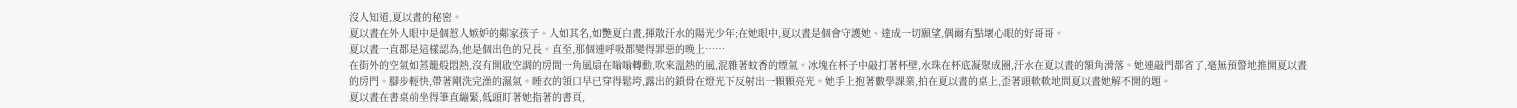沒人知道,夏以晝的秘密。
夏以晝在外人眼中是個惹人嫉妒的鄰家孩子。人如其名,如艷夏白晝,揮散汗水的陽光少年;在她眼中,夏以晝是個會守護她、達成一切願望,偶爾有點壞心眼的好哥哥。
夏以晝一直都是這樣認為,他是個出色的兄長。直至,那個連呼吸都變得罪惡的晚上……
在街外的空氣如蒸籠般悶熱,沒有開啟空調的房間一角風扇在嗡嗡轉動,吹來溫熱的風,混雜著蚊香的煙氣。冰塊在杯子中敲打著杯壁,水珠在杯底凝聚成圈,汗水在夏以晝的額角滑落。她連敲門都省了,毫無預警地推開夏以晝的房門。腳步輕快,帶著剛洗完澡的濕氣。睡衣的領口早已穿得鬆垮,露出的鎖骨在燈光下反射出一顆顆亮光。她手上抱著數學課業,拍在夏以晝的桌上,歪著頭軟軟地問夏以晝她解不開的題。
夏以晝在書桌前坐得筆直繃緊,低頭盯著她指著的書頁,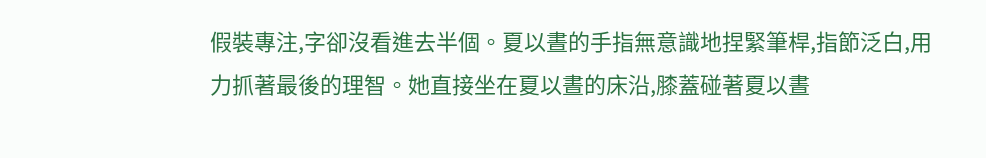假裝專注,字卻沒看進去半個。夏以晝的手指無意識地捏緊筆桿,指節泛白,用力抓著最後的理智。她直接坐在夏以晝的床沿,膝蓋碰著夏以晝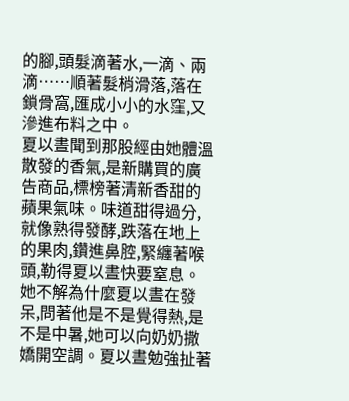的腳,頭髮滴著水,一滴、兩滴……順著髮梢滑落,落在鎖骨窩,匯成小小的水窪,又滲進布料之中。
夏以晝聞到那股經由她體溫散發的香氣,是新購買的廣告商品,標榜著清新香甜的蘋果氣味。味道甜得過分,就像熟得發酵,跌落在地上的果肉,鑽進鼻腔,緊纏著喉頭,勒得夏以晝快要窒息。
她不解為什麼夏以晝在發呆,問著他是不是覺得熱,是不是中暑,她可以向奶奶撒嬌開空調。夏以晝勉強扯著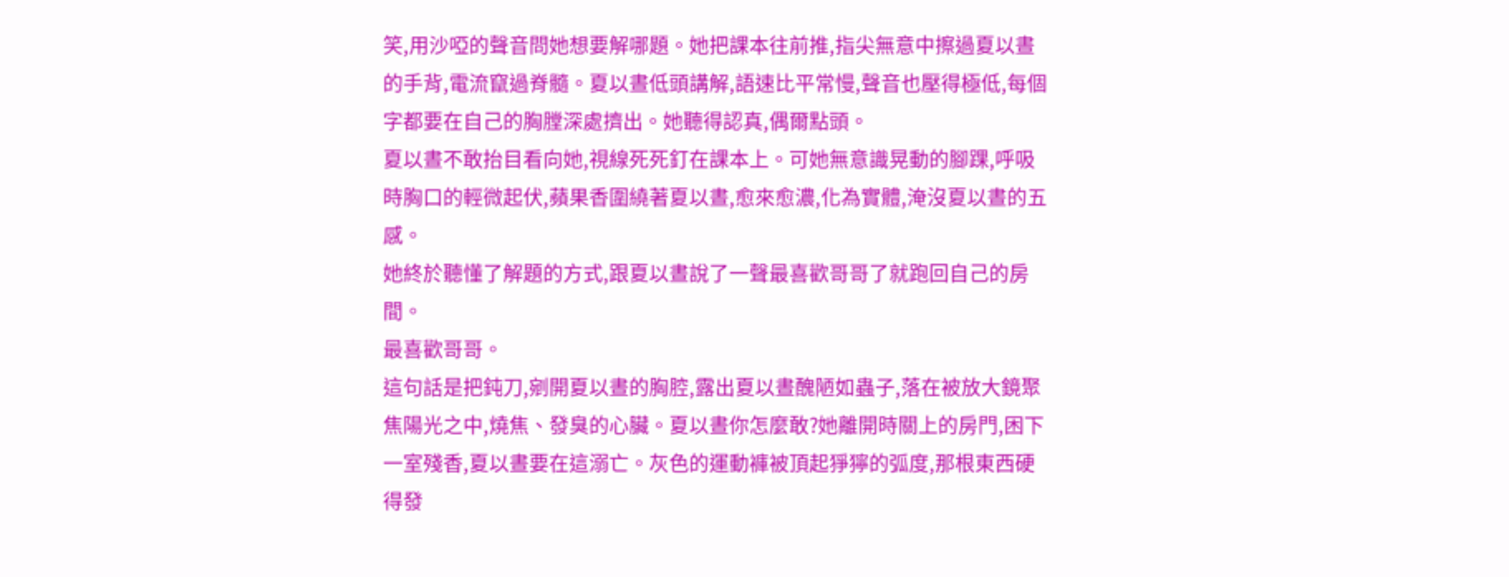笑,用沙啞的聲音問她想要解哪題。她把課本往前推,指尖無意中擦過夏以晝的手背,電流竄過脊髓。夏以晝低頭講解,語速比平常慢,聲音也壓得極低,每個字都要在自己的胸膛深處擠出。她聽得認真,偶爾點頭。
夏以晝不敢抬目看向她,視線死死釘在課本上。可她無意識晃動的腳踝,呼吸時胸口的輕微起伏,蘋果香圍繞著夏以晝,愈來愈濃,化為實體,淹沒夏以晝的五感。
她終於聽懂了解題的方式,跟夏以晝說了一聲最喜歡哥哥了就跑回自己的房間。
最喜歡哥哥。
這句話是把鈍刀,剜開夏以晝的胸腔,露出夏以晝醜陋如蟲子,落在被放大鏡聚焦陽光之中,燒焦、發臭的心臟。夏以晝你怎麼敢?她離開時關上的房門,困下一室殘香,夏以晝要在這溺亡。灰色的運動褲被頂起猙獰的弧度,那根東西硬得發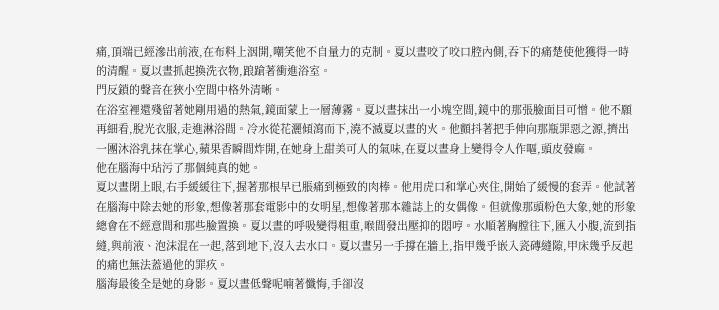痛,頂端已經滲出前液,在布料上洇開,嘲笑他不自量力的克制。夏以晝咬了咬口腔內側,吞下的痛楚使他獲得一時的清醒。夏以晝抓起換洗衣物,踉蹌著衝進浴室。
門反鎖的聲音在狹小空間中格外清晰。
在浴室裡還殘留著她剛用過的熱氣,鏡面蒙上一層薄霧。夏以晝抹出一小塊空間,鏡中的那張臉面目可憎。他不願再細看,脫光衣服,走進淋浴間。冷水從花灑傾瀉而下,澆不滅夏以晝的火。他顫抖著把手伸向那瓶罪惡之源,擠出一團沐浴乳抹在掌心,蘋果香瞬間炸開,在她身上甜美可人的氣味,在夏以晝身上變得令人作嘔,頭皮發麻。
他在腦海中玷污了那個純真的她。
夏以晝閉上眼,右手緩緩往下,握著那根早已脹痛到極致的肉棒。他用虎口和掌心夾住,開始了緩慢的套弄。他試著在腦海中除去她的形象,想像著那套電影中的女明星,想像著那本雜誌上的女偶像。但就像那頭粉色大象,她的形象總會在不經意間和那些臉置換。夏以晝的呼吸變得粗重,喉間發出壓抑的悶哼。水順著胸膛往下,匯入小腹,流到指縫,與前液、泡沫混在一起,落到地下,沒入去水口。夏以晝另一手撐在牆上,指甲幾乎嵌入瓷磚縫隙,甲床幾乎反起的痛也無法蓋過他的罪疚。
腦海最後全是她的身影。夏以晝低聲呢喃著懺悔,手卻沒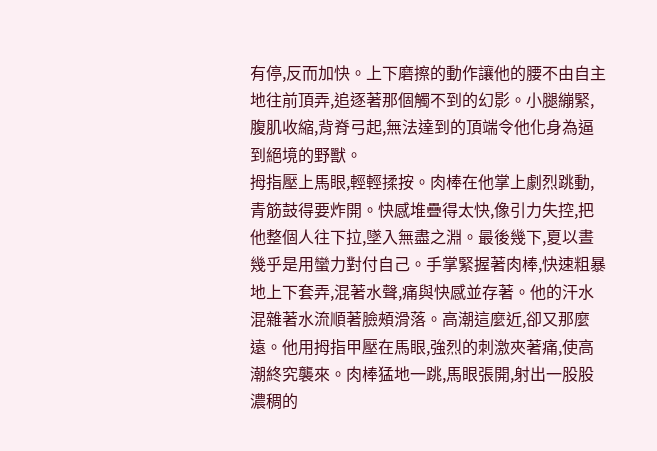有停,反而加快。上下磨擦的動作讓他的腰不由自主地往前頂弄,追逐著那個觸不到的幻影。小腿繃緊,腹肌收縮,背脊弓起,無法達到的頂端令他化身為逼到絕境的野獸。
拇指壓上馬眼,輕輕揉按。肉棒在他掌上劇烈跳動,青筋鼓得要炸開。快感堆疊得太快,像引力失控,把他整個人往下拉,墜入無盡之淵。最後幾下,夏以晝幾乎是用蠻力對付自己。手掌緊握著肉棒,快速粗暴地上下套弄,混著水聲,痛與快感並存著。他的汗水混雜著水流順著臉頰滑落。高潮這麼近,卻又那麼遠。他用拇指甲壓在馬眼,強烈的刺激夾著痛,使高潮終究襲來。肉棒猛地一跳,馬眼張開,射出一股股濃稠的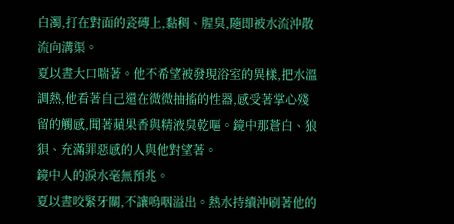白濁,打在對面的瓷磚上,黏稠、腥臭,隨即被水流沖散流向溝渠。
夏以晝大口喘著。他不希望被發現浴室的異樣,把水溫調熱,他看著自己還在微微抽搐的性器,感受著掌心殘留的觸感,聞著蘋果香與精液臭乾嘔。鏡中那蒼白、狼狽、充滿罪惡感的人與他對望著。
鏡中人的淚水毫無預兆。
夏以晝咬緊牙關,不讓嗚咽溢出。熱水持續沖刷著他的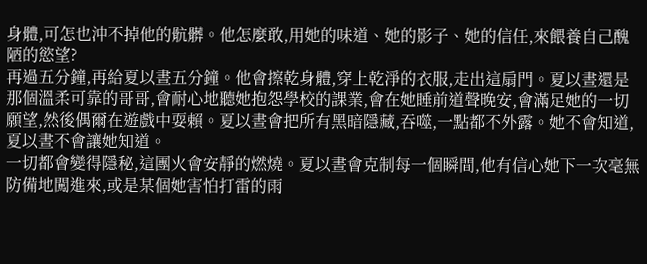身體,可怎也沖不掉他的骯髒。他怎麼敢,用她的味道、她的影子、她的信任,來餵養自己醜陋的慾望?
再過五分鐘,再給夏以晝五分鐘。他會擦乾身體,穿上乾淨的衣服,走出這扇門。夏以晝還是那個溫柔可靠的哥哥,會耐心地聽她抱怨學校的課業,會在她睡前道聲晚安,會滿足她的一切願望,然後偶爾在遊戲中耍賴。夏以晝會把所有黑暗隱藏,吞噬,一點都不外露。她不會知道,夏以晝不會讓她知道。
一切都會變得隱秘,這團火會安靜的燃燒。夏以晝會克制每一個瞬間,他有信心她下一次毫無防備地闖進來,或是某個她害怕打雷的雨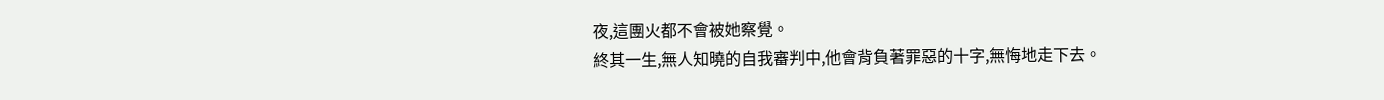夜,這團火都不會被她察覺。
終其一生,無人知曉的自我審判中,他會背負著罪惡的十字,無悔地走下去。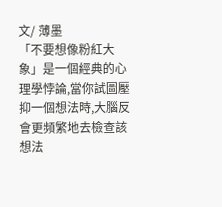文/ 薄墨
「不要想像粉紅大象」是一個經典的心理學悖論,當你試圖壓抑一個想法時,大腦反會更頻繁地去檢查該想法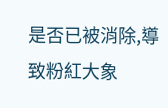是否已被消除,導致粉紅大象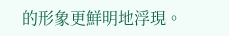的形象更鮮明地浮現。